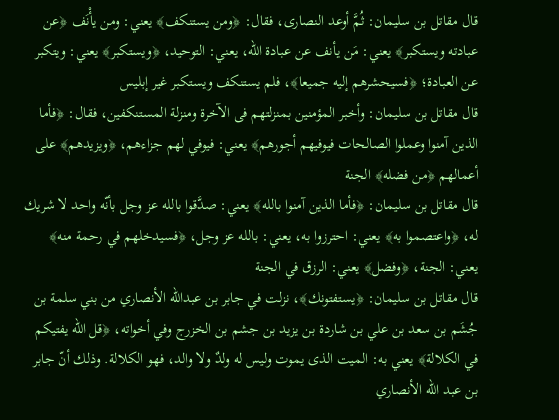قال مقاتل بن سليمان: ثُمَّ أوعد النصارى، فقال: ﴿ومن يستنكف﴾ يعني: ومن يأْنَف ﴿عن عبادته ويستكبر﴾ يعني: مَن يأنف عن عبادة الله، يعني: التوحيد، ﴿ويستكبر﴾ يعني: ويتكبر عن العبادة؛ ﴿فسيحشرهم إليه جميعا﴾، فلم يستنكف ويستكبر غير إبليس
قال مقاتل بن سليمان: وأخبر المؤمنين بمنزلتهم فى الآخرة ومنزلة المستنكفين، فقال: ﴿فأما الذين آمنوا وعملوا الصالحات فيوفيهم أجورهم﴾ يعني: فيوفي لهم جزاءهم، ﴿ويزيدهم﴾ على أعمالهم ﴿من فضله﴾ الجنة
قال مقاتل بن سليمان: ﴿فأما الذين آمنوا بالله﴾ يعني: صدَّقوا بالله عز وجل بأنّه واحد لا شريك له، ﴿واعتصموا به﴾ يعني: احترزوا به، يعني: بالله عز وجل، ﴿فسيدخلهم في رحمة منه﴾ يعني: الجنة، ﴿وفضل﴾ يعني: الرزق في الجنة
قال مقاتل بن سليمان: ﴿يستفتونك﴾، نزلت في جابر بن عبدالله الأنصاري من بني سلمة بن جُشَم بن سعد بن علي بن شاردة بن يزيد بن جشم بن الخزرج وفي أخواته، ﴿قل الله يفتيكم في الكلالة﴾ يعني به: الميت الذى يموت وليس له ولدٌ ولا والد، فهو الكلالة. وذلك أنّ جابر بن عبد الله الأنصاري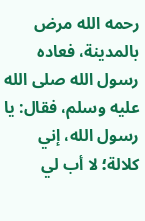رحمه الله مرض بالمدينة، فعاده رسول الله صلى الله عليه وسلم، فقال: يا رسول الله، إني كلالة؛ لا أب لي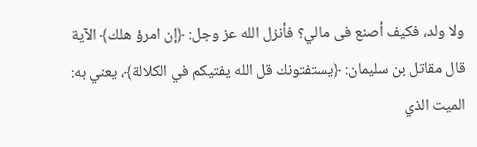ولا ولد، فكيف أصنع فى مالي؟ فأنزل الله عز وجل: ﴿إن امرؤ هلك﴾ الآية
قال مقاتل بن سليمان: ﴿يستفتونك قل الله يفتيكم في الكلالة﴾، يعني به: الميت الذي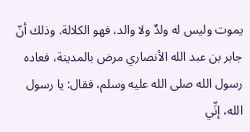يموت وليس له ولدٌ ولا والد، فهو الكلالة. وذلك أنّ جابر بن عبد الله الأنصاري مرض بالمدينة، فعاده رسول الله صلى الله عليه وسلم، فقال: يا رسول الله، إنِّي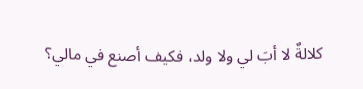كلالةٌ لا أبَ لي ولا ولد، فكيف أصنع في مالي؟